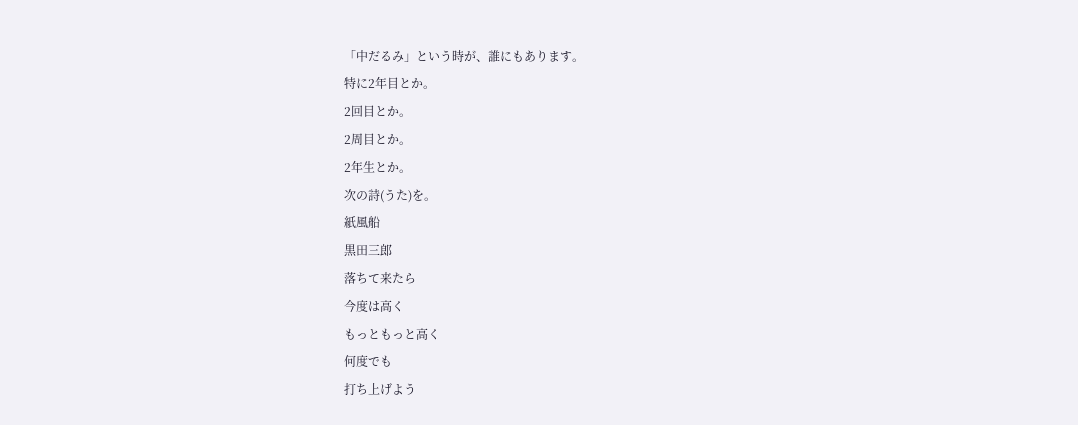「中だるみ」という時が、誰にもあります。
特に2年目とか。
2回目とか。
2周目とか。
2年生とか。
次の詩(うた)を。
紙風船
黒田三郎
落ちて来たら
今度は高く
もっともっと高く
何度でも
打ち上げよう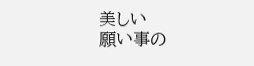美しい
願い事の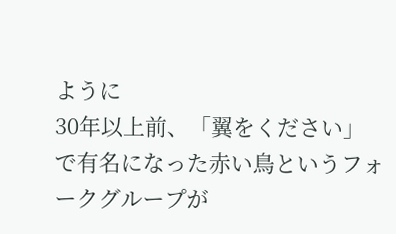ように
30年以上前、「翼をください」で有名になった赤い鳥というフォークグループが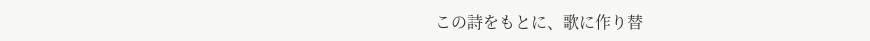この詩をもとに、歌に作り替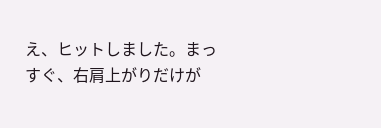え、ヒットしました。まっすぐ、右肩上がりだけが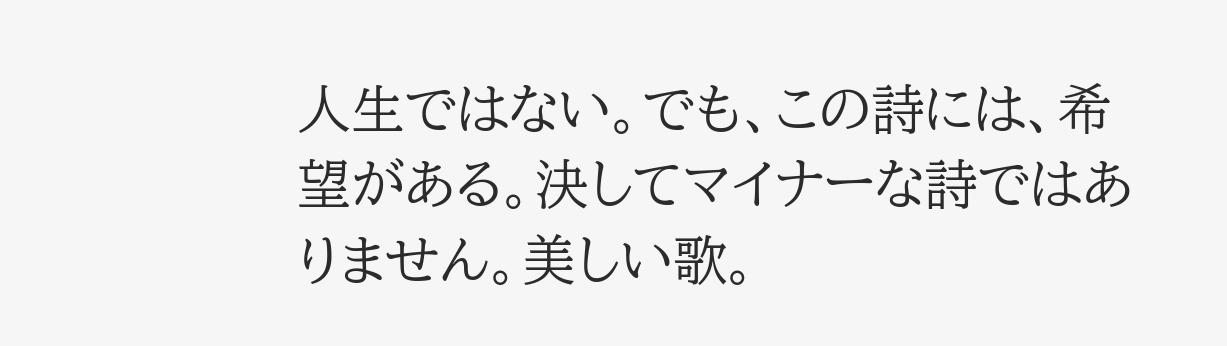人生ではない。でも、この詩には、希望がある。決してマイナーな詩ではありません。美しい歌。